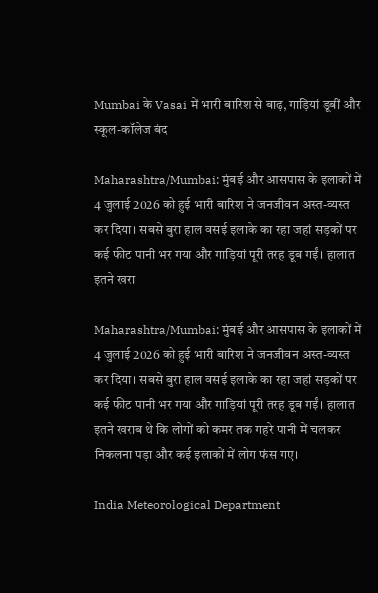Mumbai के Vasai में भारी बारिश से बाढ़, गाड़ियां डूबीं और स्कूल-कॉलेज बंद

Maharashtra/Mumbai: मुंबई और आसपास के इलाकों में 4 जुलाई 2026 को हुई भारी बारिश ने जनजीवन अस्त-व्यस्त कर दिया। सबसे बुरा हाल वसई इलाके का रहा जहां सड़कों पर कई फीट पानी भर गया और गाड़ियां पूरी तरह डूब गईं। हालात इतने खरा

Maharashtra/Mumbai: मुंबई और आसपास के इलाकों में 4 जुलाई 2026 को हुई भारी बारिश ने जनजीवन अस्त-व्यस्त कर दिया। सबसे बुरा हाल वसई इलाके का रहा जहां सड़कों पर कई फीट पानी भर गया और गाड़ियां पूरी तरह डूब गईं। हालात इतने खराब थे कि लोगों को कमर तक गहरे पानी में चलकर निकलना पड़ा और कई इलाकों में लोग फंस गए।

India Meteorological Department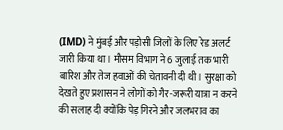(IMD) ने मुंबई और पड़ोसी जिलों के लिए रेड अलर्ट जारी किया था। मौसम विभाग ने 6 जुलाई तक भारी बारिश और तेज हवाओं की चेतावनी दी थी। सुरक्षा को देखते हुए प्रशासन ने लोगों को गैर-जरूरी यात्रा न करने की सलाह दी क्योंकि पेड़ गिरने और जलभराव का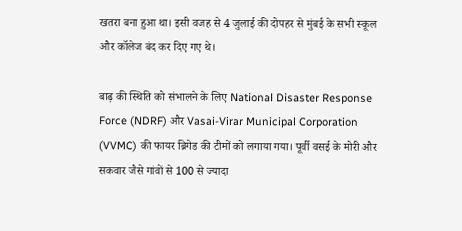खतरा बना हुआ था। इसी वजह से 4 जुलाई की दोपहर से मुंबई के सभी स्कूल और कॉलेज बंद कर दिए गए थे।

बाढ़ की स्थिति को संभालने के लिए National Disaster Response Force (NDRF) और Vasai-Virar Municipal Corporation (VVMC) की फायर ब्रिगेड की टीमों को लगाया गया। पूर्वी वसई के मोरी और सकवार जैसे गांवों से 100 से ज्यादा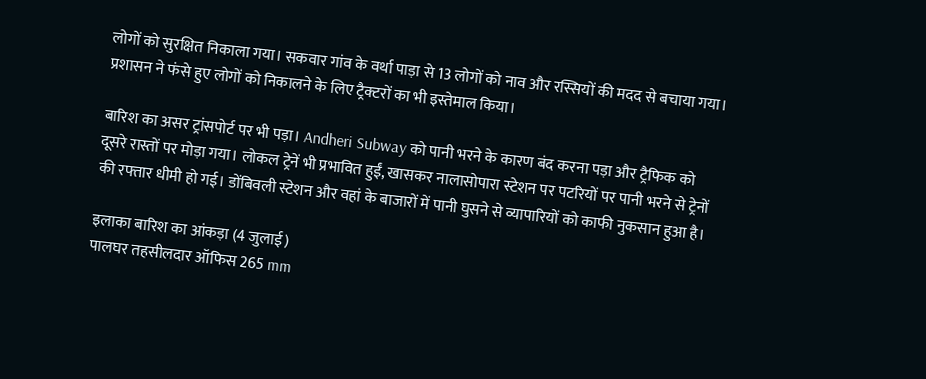लोगों को सुरक्षित निकाला गया। सकवार गांव के वर्था पाड़ा से 13 लोगों को नाव और रस्सियों की मदद से बचाया गया। प्रशासन ने फंसे हुए लोगों को निकालने के लिए ट्रैक्टरों का भी इस्तेमाल किया।

बारिश का असर ट्रांसपोर्ट पर भी पड़ा। Andheri Subway को पानी भरने के कारण बंद करना पड़ा और ट्रैफिक को दूसरे रास्तों पर मोड़ा गया। लोकल ट्रेनें भी प्रभावित हुईं, खासकर नालासोपारा स्टेशन पर पटरियों पर पानी भरने से ट्रेनों की रफ्तार धीमी हो गई। डोंबिवली स्टेशन और वहां के बाजारों में पानी घुसने से व्यापारियों को काफी नुकसान हुआ है।

इलाका बारिश का आंकड़ा (4 जुलाई)
पालघर तहसीलदार ऑफिस 265 mm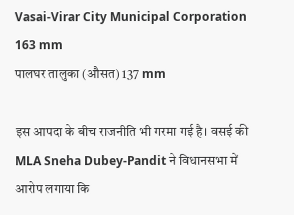Vasai-Virar City Municipal Corporation 163 mm
पालघर तालुका (औसत) 137 mm

इस आपदा के बीच राजनीति भी गरमा गई है। वसई की MLA Sneha Dubey-Pandit ने विधानसभा में आरोप लगाया कि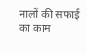नालों की सफाई का काम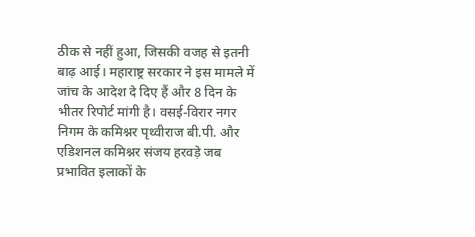ठीक से नहीं हुआ, जिसकी वजह से इतनी बाढ़ आई। महाराष्ट्र सरकार ने इस मामले में जांच के आदेश दे दिए हैं और 8 दिन के भीतर रिपोर्ट मांगी है। वसई-विरार नगर निगम के कमिश्नर पृथ्वीराज बी.पी. और एडिशनल कमिश्नर संजय हरवड़े जब प्रभावित इलाकों के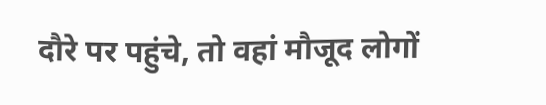दौरे पर पहुंचे, तो वहां मौजूद लोगों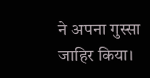ने अपना गुस्सा जाहिर किया।